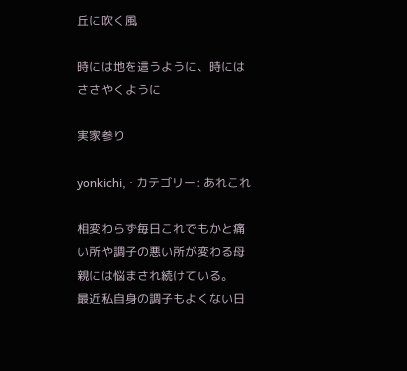丘に吹く風

時には地を這うように、時にはささやくように

実家参り

yonkichi, · カテゴリー: あれこれ

相変わらず毎日これでもかと痛い所や調子の悪い所が変わる母親には悩まされ続けている。
最近私自身の調子もよくない日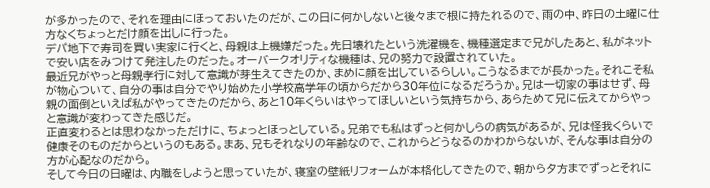が多かったので、それを理由にほっておいたのだが、この日に何かしないと後々まで根に持たれるので、雨の中、昨日の土曜に仕方なくちょっとだけ顔を出しに行った。
デパ地下で寿司を買い実家に行くと、母親は上機嫌だった。先日壊れたという洗濯機を、機種選定まで兄がしたあと、私がネットで安い店をみつけて発注したのだった。オーバークオリティな機種は、兄の努力で設置されていた。
最近兄がやっと母親孝行に対して意識が芽生えてきたのか、まめに顔を出しているらしい。こうなるまでが長かった。それこそ私が物心ついて、自分の事は自分でやり始めた小学校高学年の頃からだから30年位になるだろうか。兄は一切家の事はせず、母親の面倒といえば私がやってきたのだから、あと10年くらいはやってほしいという気持ちから、あらためて兄に伝えてからやっと意識が変わってきた感じだ。
正直変わるとは思わなかっただけに、ちょっとほっとしている。兄弟でも私はずっと何かしらの病気があるが、兄は怪我くらいで健康そのものだからというのもある。まあ、兄もそれなりの年齢なので、これからどうなるのかわからないが、そんな事は自分の方が心配なのだから。
そして今日の日曜は、内職をしようと思っていたが、寝室の壁紙リフォームが本格化してきたので、朝から夕方までずっとそれに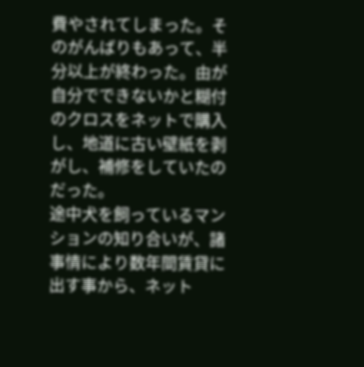費やされてしまった。そのがんばりもあって、半分以上が終わった。由が自分でできないかと糊付のクロスをネットで購入し、地道に古い壁紙を剥がし、補修をしていたのだった。
途中犬を飼っているマンションの知り合いが、諸事情により数年間賃貸に出す事から、ネット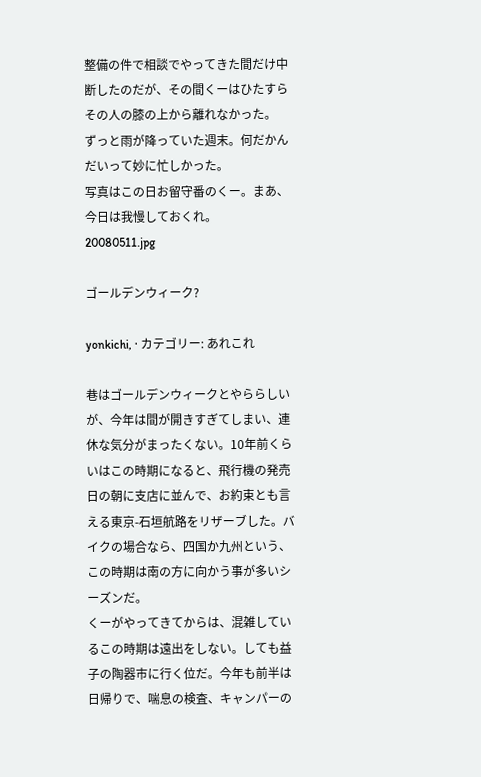整備の件で相談でやってきた間だけ中断したのだが、その間くーはひたすらその人の膝の上から離れなかった。
ずっと雨が降っていた週末。何だかんだいって妙に忙しかった。
写真はこの日お留守番のくー。まあ、今日は我慢しておくれ。
20080511.jpg

ゴールデンウィーク?

yonkichi, · カテゴリー: あれこれ

巷はゴールデンウィークとやららしいが、今年は間が開きすぎてしまい、連休な気分がまったくない。10年前くらいはこの時期になると、飛行機の発売日の朝に支店に並んで、お約束とも言える東京-石垣航路をリザーブした。バイクの場合なら、四国か九州という、この時期は南の方に向かう事が多いシーズンだ。
くーがやってきてからは、混雑しているこの時期は遠出をしない。しても益子の陶器市に行く位だ。今年も前半は日帰りで、喘息の検査、キャンパーの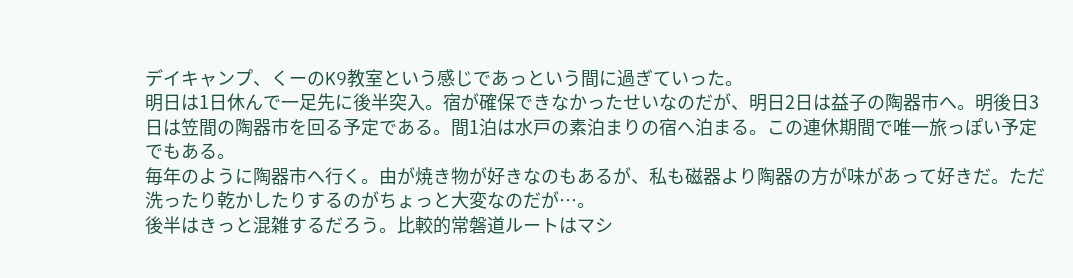デイキャンプ、くーのK9教室という感じであっという間に過ぎていった。
明日は1日休んで一足先に後半突入。宿が確保できなかったせいなのだが、明日2日は益子の陶器市へ。明後日3日は笠間の陶器市を回る予定である。間1泊は水戸の素泊まりの宿へ泊まる。この連休期間で唯一旅っぽい予定でもある。
毎年のように陶器市へ行く。由が焼き物が好きなのもあるが、私も磁器より陶器の方が味があって好きだ。ただ洗ったり乾かしたりするのがちょっと大変なのだが…。
後半はきっと混雑するだろう。比較的常磐道ルートはマシ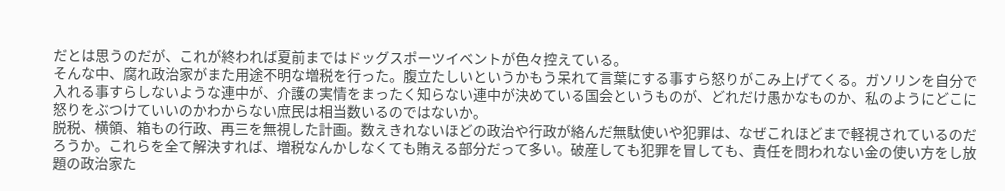だとは思うのだが、これが終われば夏前まではドッグスポーツイベントが色々控えている。
そんな中、腐れ政治家がまた用途不明な増税を行った。腹立たしいというかもう呆れて言葉にする事すら怒りがこみ上げてくる。ガソリンを自分で入れる事すらしないような連中が、介護の実情をまったく知らない連中が決めている国会というものが、どれだけ愚かなものか、私のようにどこに怒りをぶつけていいのかわからない庶民は相当数いるのではないか。
脱税、横領、箱もの行政、再三を無視した計画。数えきれないほどの政治や行政が絡んだ無駄使いや犯罪は、なぜこれほどまで軽視されているのだろうか。これらを全て解決すれば、増税なんかしなくても賄える部分だって多い。破産しても犯罪を冒しても、責任を問われない金の使い方をし放題の政治家た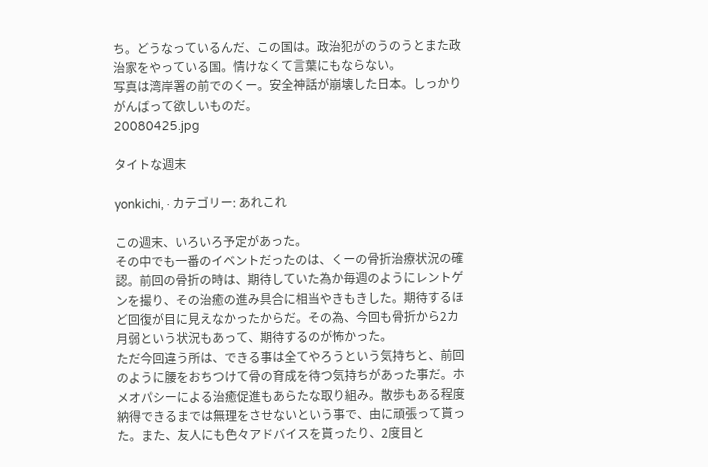ち。どうなっているんだ、この国は。政治犯がのうのうとまた政治家をやっている国。情けなくて言葉にもならない。
写真は湾岸署の前でのくー。安全神話が崩壊した日本。しっかりがんばって欲しいものだ。
20080425.jpg

タイトな週末

yonkichi, · カテゴリー: あれこれ

この週末、いろいろ予定があった。
その中でも一番のイベントだったのは、くーの骨折治療状況の確認。前回の骨折の時は、期待していた為か毎週のようにレントゲンを撮り、その治癒の進み具合に相当やきもきした。期待するほど回復が目に見えなかったからだ。その為、今回も骨折から2カ月弱という状況もあって、期待するのが怖かった。
ただ今回違う所は、できる事は全てやろうという気持ちと、前回のように腰をおちつけて骨の育成を待つ気持ちがあった事だ。ホメオパシーによる治癒促進もあらたな取り組み。散歩もある程度納得できるまでは無理をさせないという事で、由に頑張って貰った。また、友人にも色々アドバイスを貰ったり、2度目と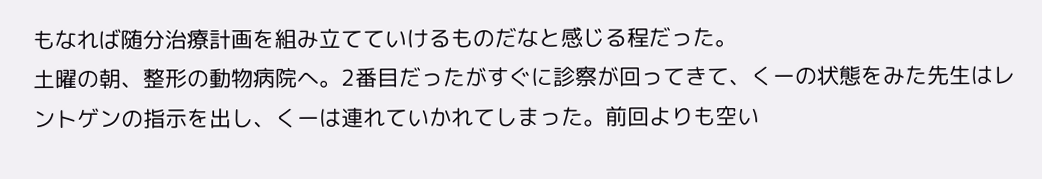もなれば随分治療計画を組み立てていけるものだなと感じる程だった。
土曜の朝、整形の動物病院へ。2番目だったがすぐに診察が回ってきて、くーの状態をみた先生はレントゲンの指示を出し、くーは連れていかれてしまった。前回よりも空い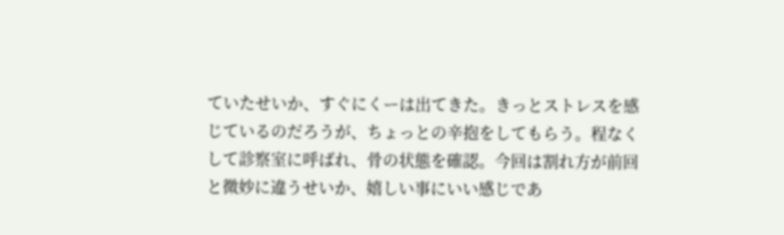ていたせいか、すぐにくーは出てきた。きっとストレスを感じているのだろうが、ちょっとの辛抱をしてもらう。程なくして診察室に呼ばれ、骨の状態を確認。今回は割れ方が前回と微妙に違うせいか、嬉しい事にいい感じであ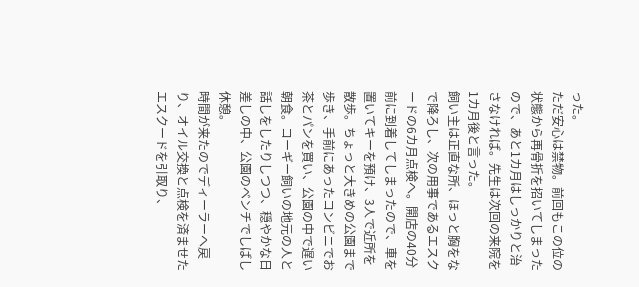った。
ただ安心は禁物。前回もこの位の状態から再骨折を招いてしまったので、あと1カ月はしっかりと治さなければ。先生は次回の来院を1カ月後と言った。
飼い主は正直な所、ほっと胸をなで降ろし、次の用事であるエスクードの6カ月点検へ。開店の40分前に到着してしまったので、車を置いてキーを預け、3人で近所を散歩。ちょっと大きめの公園まで歩き、手前にあったコンビニでお茶とパンを買い、公園の中で遅い朝食。コーギー飼いの地元の人と話しをしたりしつつ、穏やかな日差しの中、公園のベンチでしばし休憩。
時間が来たのでディーラーへ戻り、オイル交換と点検を済ませたエスクードを引取り、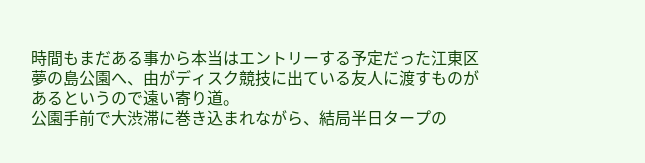時間もまだある事から本当はエントリーする予定だった江東区夢の島公園へ、由がディスク競技に出ている友人に渡すものがあるというので遠い寄り道。
公園手前で大渋滞に巻き込まれながら、結局半日タープの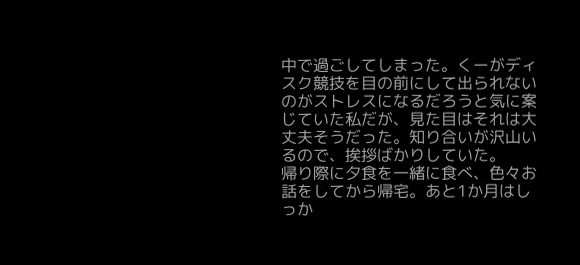中で過ごしてしまった。くーがディスク競技を目の前にして出られないのがストレスになるだろうと気に案じていた私だが、見た目はそれは大丈夫そうだった。知り合いが沢山いるので、挨拶ばかりしていた。
帰り際に夕食を一緒に食べ、色々お話をしてから帰宅。あと1か月はしっか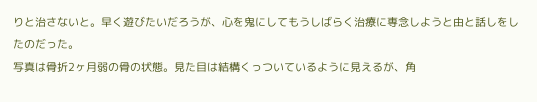りと治さないと。早く遊びたいだろうが、心を鬼にしてもうしばらく治療に専念しようと由と話しをしたのだった。
写真は骨折2ヶ月弱の骨の状態。見た目は結構くっついているように見えるが、角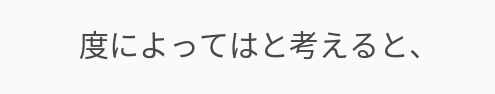度によってはと考えると、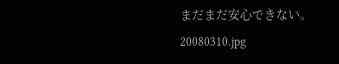まだまだ安心できない。
20080310.jpg